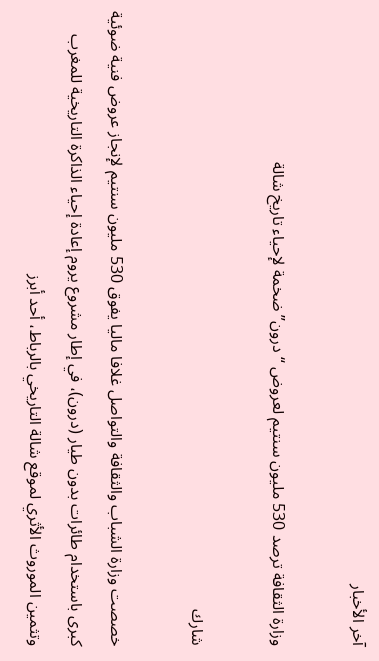آخر الأخبار

وزارة الثقافة ترصد 530 مليون سنتيم لعروض “درون” ضخمة لإحياء تاريخ شالة

شارك

خصصت وزارة الشباب والثقافة والتواصل غلافا ماليا يفوق 530 مليون سنتيم لإنجاز عروض فنية ضوئية كبرى باستخدام طائرات بدون طيار (درون)، في إطار مشروع يروم إعادة إحياء الذاكرة التاريخية للمغرب وتثمين الموروث الأثري لموقع شالة التاريخي بالرباط، أحد أبرز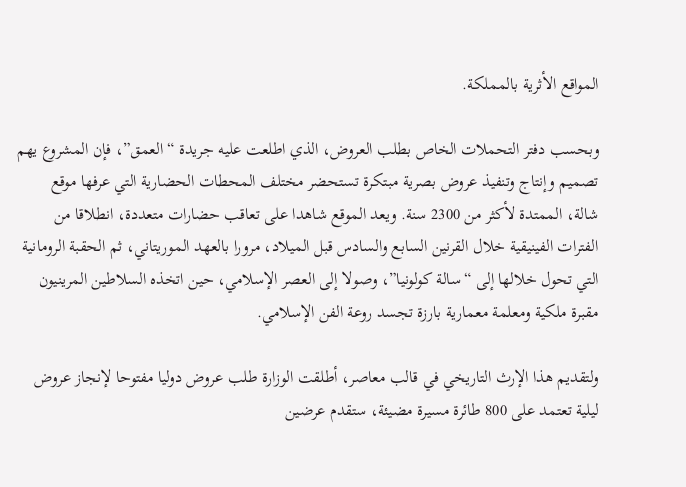المواقع الأثرية بالمملكة.

وبحسب دفتر التحملات الخاص بطلب العروض، الذي اطلعت عليه جريدة “العمق”، فإن المشروع يهم تصميم وإنتاج وتنفيذ عروض بصرية مبتكرة تستحضر مختلف المحطات الحضارية التي عرفها موقع شالة، الممتدة لأكثر من 2300 سنة. ويعد الموقع شاهدا على تعاقب حضارات متعددة، انطلاقا من الفترات الفينيقية خلال القرنين السابع والسادس قبل الميلاد، مرورا بالعهد الموريتاني، ثم الحقبة الرومانية التي تحول خلالها إلى “سالة كولونيا”، وصولا إلى العصر الإسلامي، حين اتخذه السلاطين المرينيون مقبرة ملكية ومعلمة معمارية بارزة تجسد روعة الفن الإسلامي.

ولتقديم هذا الإرث التاريخي في قالب معاصر، أطلقت الوزارة طلب عروض دوليا مفتوحا لإنجاز عروض ليلية تعتمد على 800 طائرة مسيرة مضيئة، ستقدم عرضين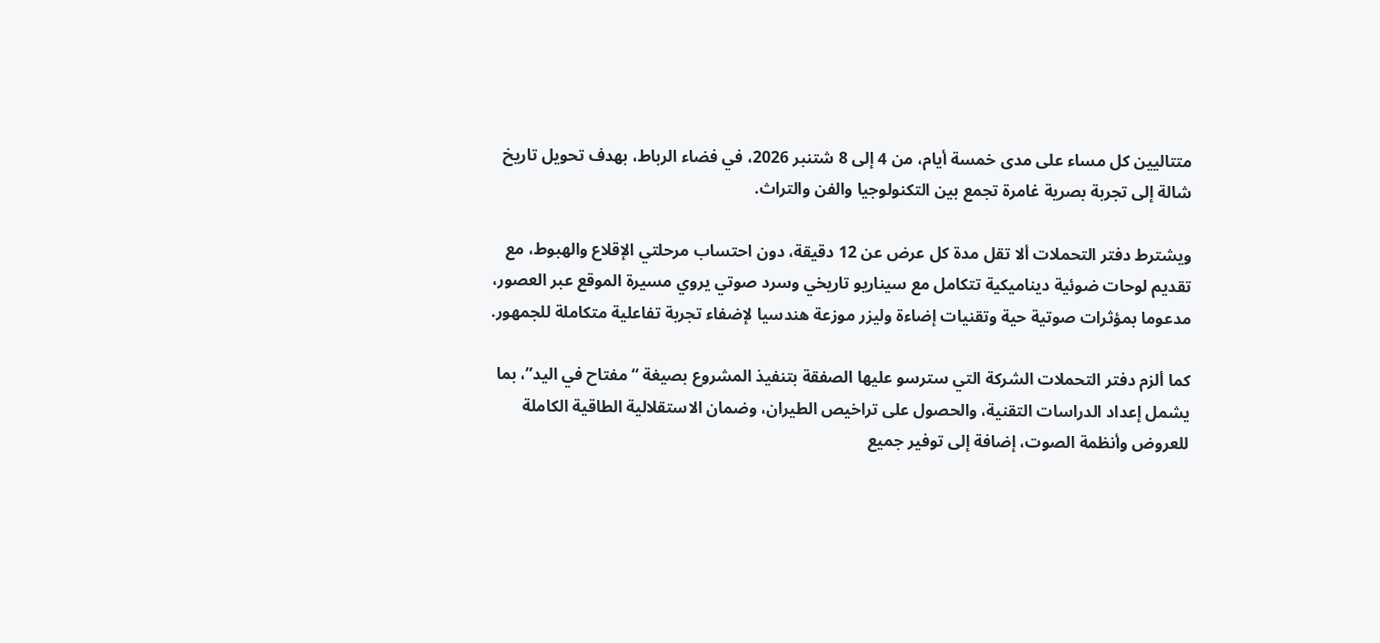متتاليين كل مساء على مدى خمسة أيام، من 4 إلى 8 شتنبر 2026، في فضاء الرباط، بهدف تحويل تاريخ شالة إلى تجربة بصرية غامرة تجمع بين التكنولوجيا والفن والتراث.

ويشترط دفتر التحملات ألا تقل مدة كل عرض عن 12 دقيقة، دون احتساب مرحلتي الإقلاع والهبوط، مع تقديم لوحات ضوئية ديناميكية تتكامل مع سيناريو تاريخي وسرد صوتي يروي مسيرة الموقع عبر العصور، مدعوما بمؤثرات صوتية حية وتقنيات إضاءة وليزر موزعة هندسيا لإضفاء تجربة تفاعلية متكاملة للجمهور.

كما ألزم دفتر التحملات الشركة التي سترسو عليها الصفقة بتنفيذ المشروع بصيغة “مفتاح في اليد”، بما يشمل إعداد الدراسات التقنية، والحصول على تراخيص الطيران، وضمان الاستقلالية الطاقية الكاملة للعروض وأنظمة الصوت، إضافة إلى توفير جميع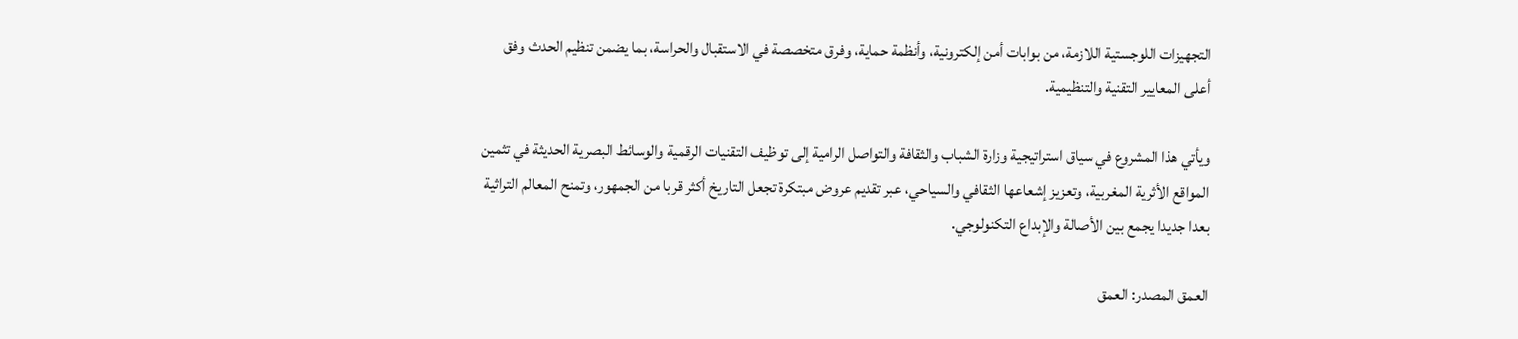التجهيزات اللوجستية اللازمة، من بوابات أمن إلكترونية، وأنظمة حماية، وفرق متخصصة في الاستقبال والحراسة، بما يضمن تنظيم الحدث وفق أعلى المعايير التقنية والتنظيمية.

ويأتي هذا المشروع في سياق استراتيجية وزارة الشباب والثقافة والتواصل الرامية إلى توظيف التقنيات الرقمية والوسائط البصرية الحديثة في تثمين المواقع الأثرية المغربية، وتعزيز إشعاعها الثقافي والسياحي، عبر تقديم عروض مبتكرة تجعل التاريخ أكثر قربا من الجمهور، وتمنح المعالم التراثية بعدا جديدا يجمع بين الأصالة والإبداع التكنولوجي.

العمق المصدر: العمق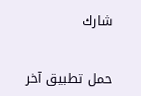شارك


حمل تطبيق آخر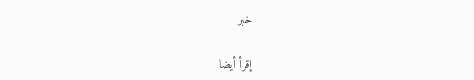خبر

إقرأ أيضا